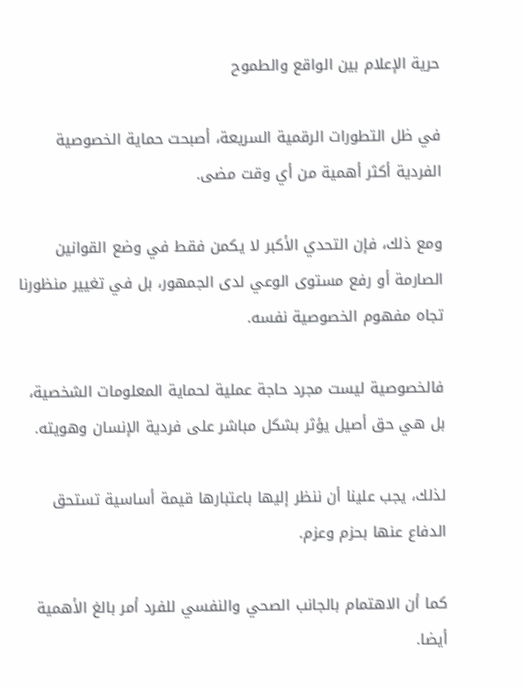حرية الإعلام بين الواقع والطموح

في ظل التطورات الرقمية السريعة، أصبحت حماية الخصوصية الفردية أكثر أهمية من أي وقت مضى.

ومع ذلك، فإن التحدي الأكبر لا يكمن فقط في وضع القوانين الصارمة أو رفع مستوى الوعي لدى الجمهور، بل في تغيير منظورنا تجاه مفهوم الخصوصية نفسه.

فالخصوصية ليست مجرد حاجة عملية لحماية المعلومات الشخصية، بل هي حق أصيل يؤثر بشكل مباشر على فردية الإنسان وهويته.

لذلك، يجب علينا أن ننظر إليها باعتبارها قيمة أساسية تستحق الدفاع عنها بحزم وعزم.

كما أن الاهتمام بالجانب الصحي والنفسي للفرد أمر بالغ الأهمية أيضا.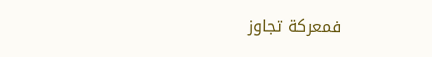فمعركة تجاوز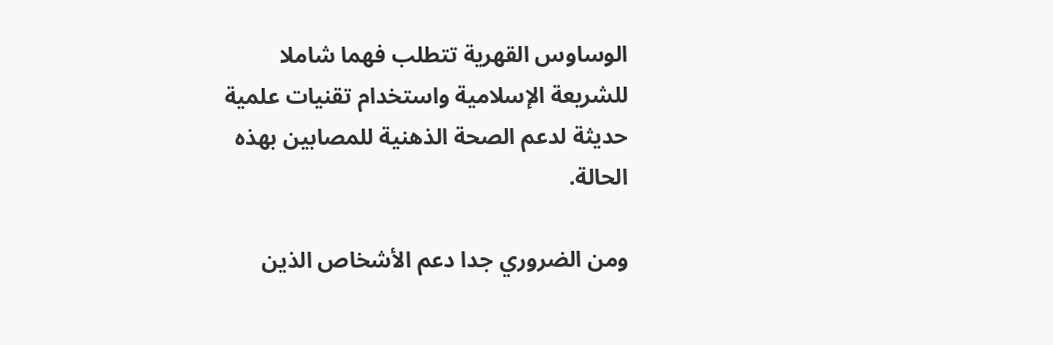الوساوس القهرية تتطلب فهما شاملا للشريعة الإسلامية واستخدام تقنيات علمية حديثة لدعم الصحة الذهنية للمصابين بهذه الحالة.

ومن الضروري جدا دعم الأشخاص الذين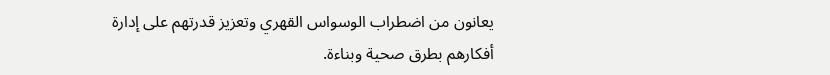يعانون من اضطراب الوسواس القهري وتعزيز قدرتهم على إدارة أفكارهم بطرق صحية وبناءة.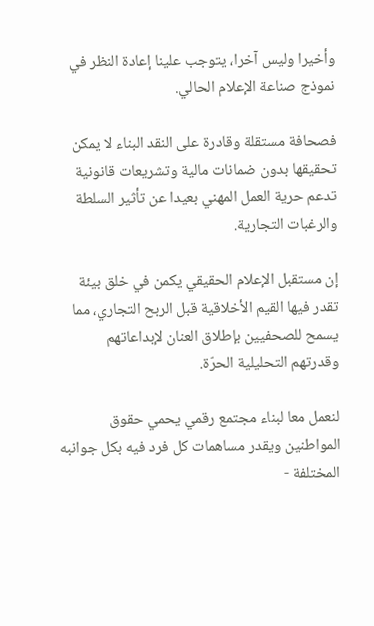وأخيرا وليس آخرا، يتوجب علينا إعادة النظر في نموذج صناعة الإعلام الحالي.

فصحافة مستقلة وقادرة على النقد البناء لا يمكن تحقيقها بدون ضمانات مالية وتشريعات قانونية تدعم حرية العمل المهني بعيدا عن تأثير السلطة والرغبات التجارية.

إن مستقبل الإعلام الحقيقي يكمن في خلق بيئة تقدر فيها القيم الأخلاقية قبل الربح التجاري، مما يسمح للصحفيين بإطلاق العنان لإبداعاتهم وقدرتهم التحليلية الحرّة.

لنعمل معا لبناء مجتمع رقمي يحمي حقوق المواطنين ويقدر مساهمات كل فرد فيه بكل جوانبه المختلفة -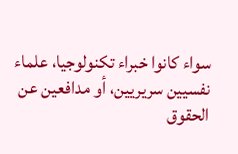سواء كانوا خبراء تكنولوجيا، علماء نفسيين سريريين، أو مدافعين عن الحقوق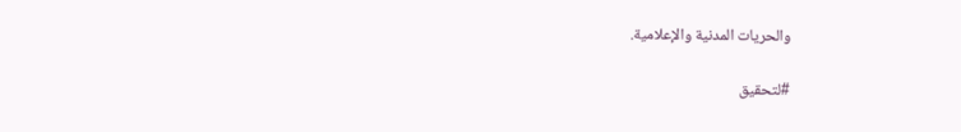والحريات المدنية والإعلامية.

#لتحقيق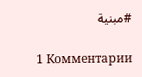#مبنية

1 Комментарии